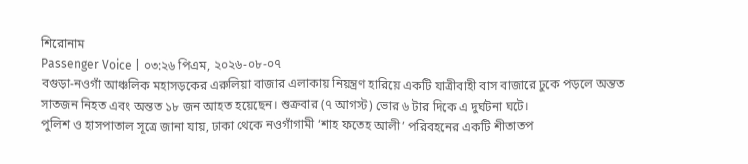শিরোনাম
Passenger Voice | ০৩:২৬ পিএম, ২০২৬-০৮-০৭
বগুড়া-নওগাঁ আঞ্চলিক মহাসড়কের এরুলিয়া বাজার এলাকায় নিয়ন্ত্রণ হারিয়ে একটি যাত্রীবাহী বাস বাজারে ঢুকে পড়লে অন্তত সাতজন নিহত এবং অন্তত ১৮ জন আহত হয়েছেন। শুক্রবার (৭ আগস্ট) ভোর ৬ টার দিকে এ দুর্ঘটনা ঘটে।
পুলিশ ও হাসপাতাল সূত্রে জানা যায়, ঢাকা থেকে নওগাঁগামী ‘শাহ ফতেহ আলী’ পরিবহনের একটি শীতাতপ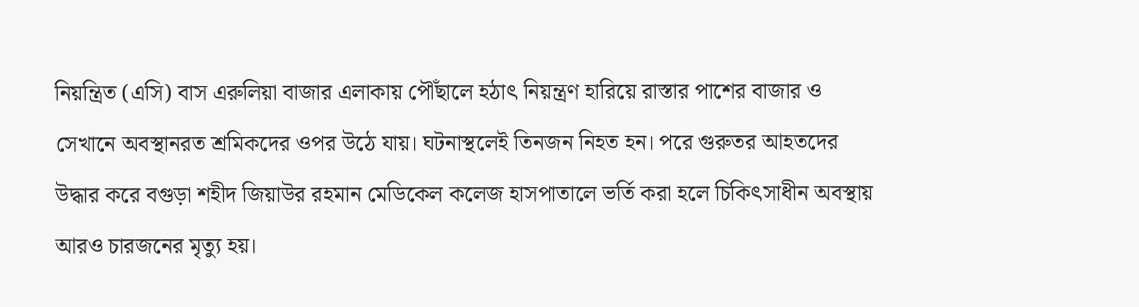নিয়ন্ত্রিত (এসি) বাস এরুলিয়া বাজার এলাকায় পৌঁছালে হঠাৎ নিয়ন্ত্রণ হারিয়ে রাস্তার পাশের বাজার ও সেখানে অবস্থানরত শ্রমিকদের ওপর উঠে যায়। ঘটনাস্থলেই তিনজন নিহত হন। পরে গুরুতর আহতদের উদ্ধার করে বগুড়া শহীদ জিয়াউর রহমান মেডিকেল কলেজ হাসপাতালে ভর্তি করা হলে চিকিৎসাধীন অবস্থায় আরও চারজনের মৃত্যু হয়।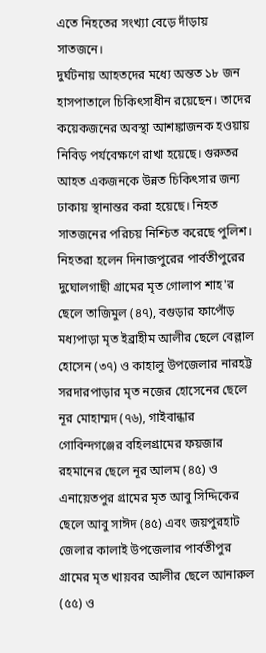এতে নিহতের সংখ্যা বেড়ে দাঁড়ায় সাতজনে।
দুর্ঘটনায় আহতদের মধ্যে অন্তত ১৮ জন হাসপাতালে চিকিৎসাধীন রয়েছেন। তাদের কয়েকজনের অবস্থা আশঙ্কাজনক হওয়ায় নিবিড় পর্যবেক্ষণে রাখা হয়েছে। গুরুতর আহত একজনকে উন্নত চিকিৎসার জন্য ঢাকায় স্থানান্তর করা হয়েছে। নিহত সাতজনের পরিচয় নিশ্চিত করেছে পুলিশ।
নিহতরা হলেন দিনাজপুরের পার্বতীপুরের দুঘোলগাছী গ্রামের মৃত গোলাপ শাহ'র ছেলে তাজিমুল (৪৭), বগুড়ার ফাপোঁড় মধ্যপাড়া মৃত ইব্রাহীম আলীর ছেলে বেল্লাল হোসেন (৩৭) ও কাহালু উপজেলার নারহট্ট সরদারপাড়ার মৃত নজের হোসেনের ছেলে নূর মোহাম্মদ (৭৬), গাইবান্ধার গোবিন্দগঞ্জের বহিলগ্রামের ফয়জার রহমানের ছেলে নূর আলম (৪৫) ও এনায়েতপুর গ্রামের মৃত আবু সিদ্দিকের ছেলে আবু সাঈদ (৪৫) এবং জয়পুরহাট জেলার কালাই উপজেলার পার্বতীপুর গ্রামের মৃত খায়বর আলীর ছেলে আনারুল (৫৫) ও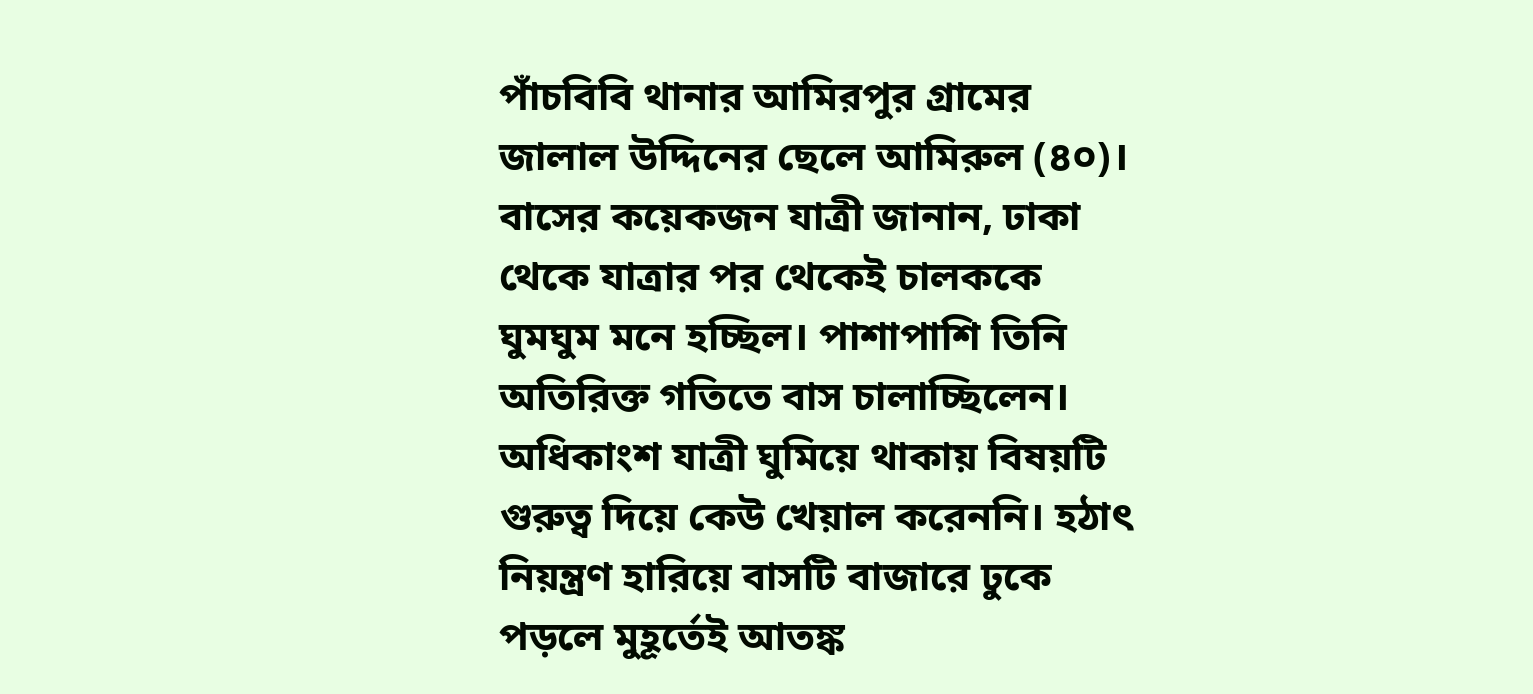পাঁচবিবি থানার আমিরপুর গ্রামের জালাল উদ্দিনের ছেলে আমিরুল (৪০)।
বাসের কয়েকজন যাত্রী জানান, ঢাকা থেকে যাত্রার পর থেকেই চালককে ঘুমঘুম মনে হচ্ছিল। পাশাপাশি তিনি অতিরিক্ত গতিতে বাস চালাচ্ছিলেন। অধিকাংশ যাত্রী ঘুমিয়ে থাকায় বিষয়টি গুরুত্ব দিয়ে কেউ খেয়াল করেননি। হঠাৎ নিয়ন্ত্রণ হারিয়ে বাসটি বাজারে ঢুকে পড়লে মুহূর্তেই আতঙ্ক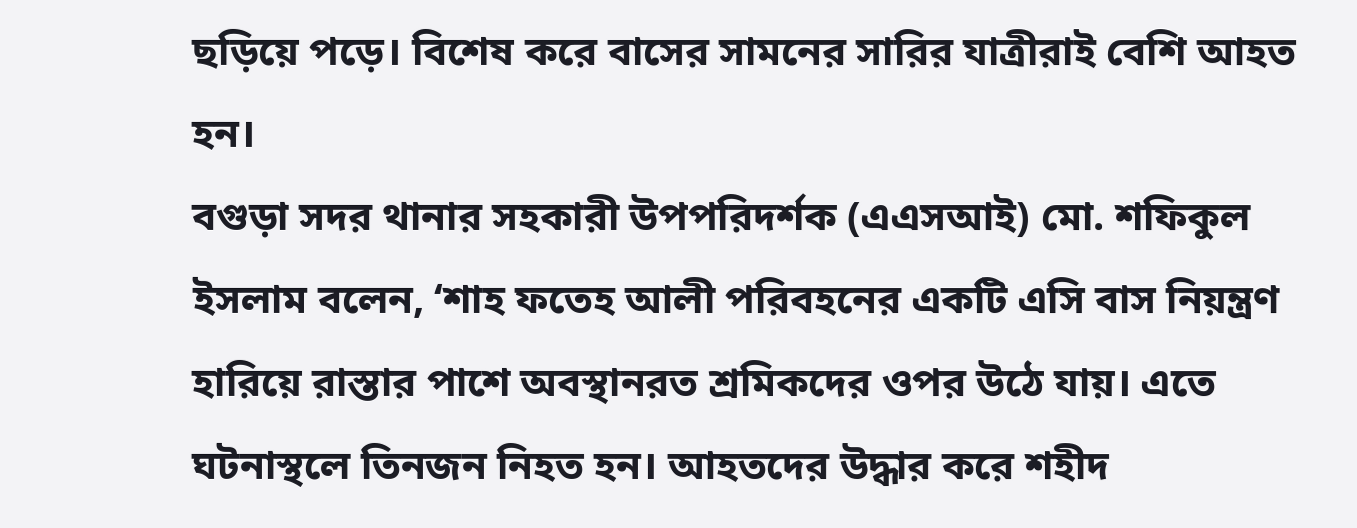ছড়িয়ে পড়ে। বিশেষ করে বাসের সামনের সারির যাত্রীরাই বেশি আহত হন।
বগুড়া সদর থানার সহকারী উপপরিদর্শক (এএসআই) মো. শফিকুল ইসলাম বলেন, ‘শাহ ফতেহ আলী পরিবহনের একটি এসি বাস নিয়ন্ত্রণ হারিয়ে রাস্তার পাশে অবস্থানরত শ্রমিকদের ওপর উঠে যায়। এতে ঘটনাস্থলে তিনজন নিহত হন। আহতদের উদ্ধার করে শহীদ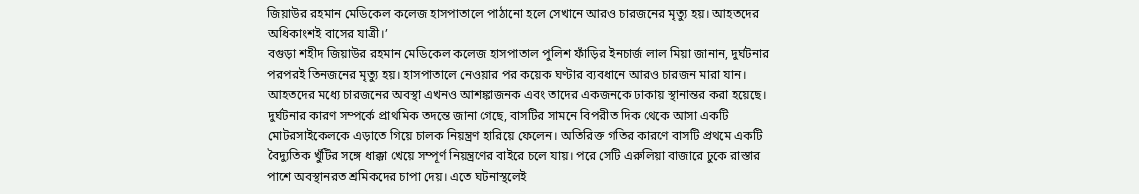জিয়াউর রহমান মেডিকেল কলেজ হাসপাতালে পাঠানো হলে সেখানে আরও চারজনের মৃত্যু হয়। আহতদের অধিকাংশই বাসের যাত্রী।’
বগুড়া শহীদ জিয়াউর রহমান মেডিকেল কলেজ হাসপাতাল পুলিশ ফাঁড়ির ইনচার্জ লাল মিয়া জানান, দুর্ঘটনার পরপরই তিনজনের মৃত্যু হয়। হাসপাতালে নেওয়ার পর কয়েক ঘণ্টার ব্যবধানে আরও চারজন মারা যান। আহতদের মধ্যে চারজনের অবস্থা এখনও আশঙ্কাজনক এবং তাদের একজনকে ঢাকায় স্থানান্তর করা হয়েছে।
দুর্ঘটনার কারণ সম্পর্কে প্রাথমিক তদন্তে জানা গেছে, বাসটির সামনে বিপরীত দিক থেকে আসা একটি মোটরসাইকেলকে এড়াতে গিয়ে চালক নিয়ন্ত্রণ হারিয়ে ফেলেন। অতিরিক্ত গতির কারণে বাসটি প্রথমে একটি বৈদ্যুতিক খুঁটির সঙ্গে ধাক্কা খেয়ে সম্পূর্ণ নিয়ন্ত্রণের বাইরে চলে যায়। পরে সেটি এরুলিয়া বাজারে ঢুকে রাস্তার পাশে অবস্থানরত শ্রমিকদের চাপা দেয়। এতে ঘটনাস্থলেই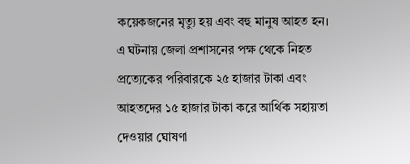কয়েকজনের মৃত্যু হয় এবং বহু মানুষ আহত হন।
এ ঘটনায় জেলা প্রশাসনের পক্ষ থেকে নিহত প্রত্যেকের পরিবারকে ২৫ হাজার টাকা এবং আহতদের ১৫ হাজার টাকা করে আর্থিক সহায়তা দেওয়ার ঘোষণা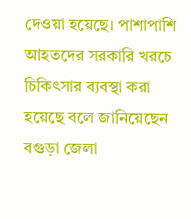দেওয়া হয়েছে। পাশাপাশি আহতদের সরকারি খরচে চিকিৎসার ব্যবস্থা করা হয়েছে বলে জানিয়েছেন বগুড়া জেলা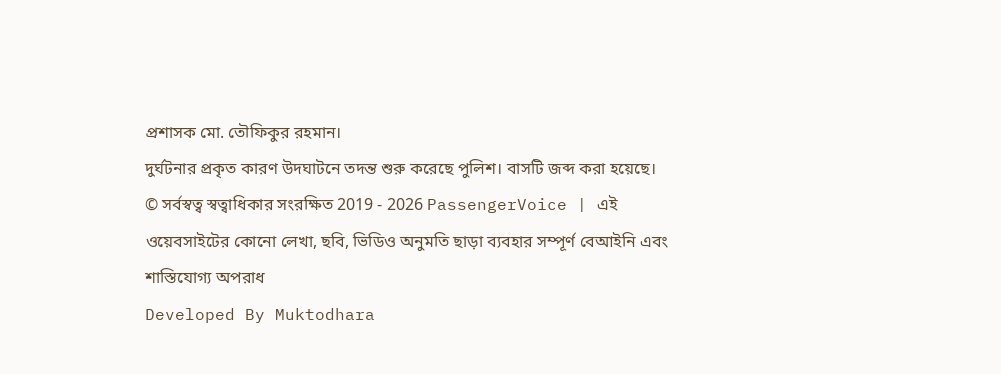প্রশাসক মো. তৌফিকুর রহমান।
দুর্ঘটনার প্রকৃত কারণ উদঘাটনে তদন্ত শুরু করেছে পুলিশ। বাসটি জব্দ করা হয়েছে।
© সর্বস্বত্ব স্বত্বাধিকার সংরক্ষিত 2019 - 2026 PassengerVoice | এই ওয়েবসাইটের কোনো লেখা, ছবি, ভিডিও অনুমতি ছাড়া ব্যবহার সম্পূর্ণ বেআইনি এবং শাস্তিযোগ্য অপরাধ
Developed By Muktodhara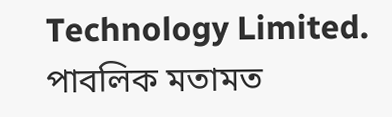Technology Limited.
পাবলিক মতামত